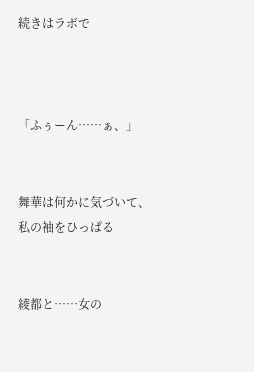続きはラボで



「ふぅーん……ぁ、」


舞華は何かに気づいて、私の袖をひっぱる


綾都と……女の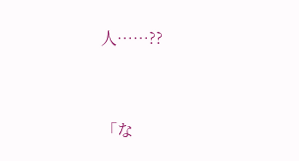人……??


「な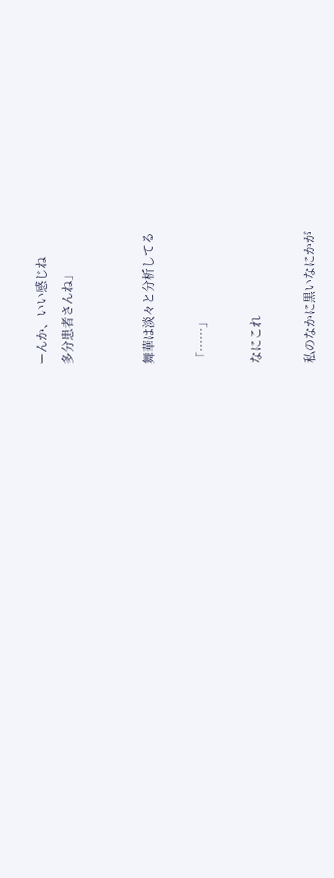ーんか、いい感じね
多分患者さんね」


舞華は淡々と分析してる

「……」

なにこれ

私のなかに黒いなにかが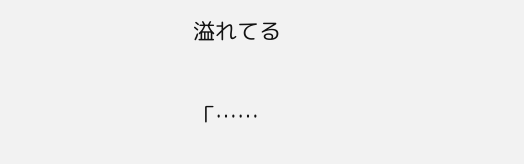溢れてる


「……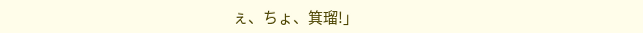ぇ、ちょ、箕瑠!」